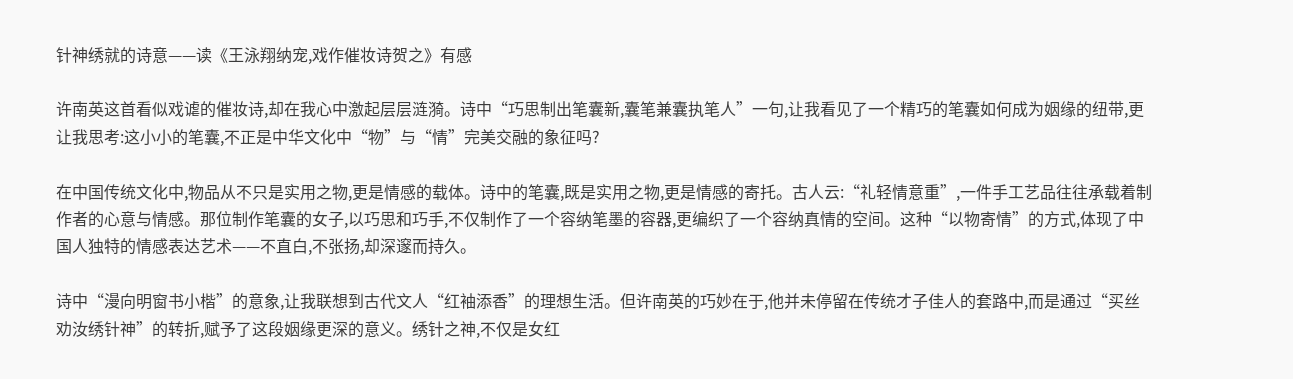针神绣就的诗意——读《王泳翔纳宠,戏作催妆诗贺之》有感

许南英这首看似戏谑的催妆诗,却在我心中激起层层涟漪。诗中“巧思制出笔囊新,囊笔兼囊执笔人”一句,让我看见了一个精巧的笔囊如何成为姻缘的纽带,更让我思考:这小小的笔囊,不正是中华文化中“物”与“情”完美交融的象征吗?

在中国传统文化中,物品从不只是实用之物,更是情感的载体。诗中的笔囊,既是实用之物,更是情感的寄托。古人云:“礼轻情意重”,一件手工艺品往往承载着制作者的心意与情感。那位制作笔囊的女子,以巧思和巧手,不仅制作了一个容纳笔墨的容器,更编织了一个容纳真情的空间。这种“以物寄情”的方式,体现了中国人独特的情感表达艺术——不直白,不张扬,却深邃而持久。

诗中“漫向明窗书小楷”的意象,让我联想到古代文人“红袖添香”的理想生活。但许南英的巧妙在于,他并未停留在传统才子佳人的套路中,而是通过“买丝劝汝绣针神”的转折,赋予了这段姻缘更深的意义。绣针之神,不仅是女红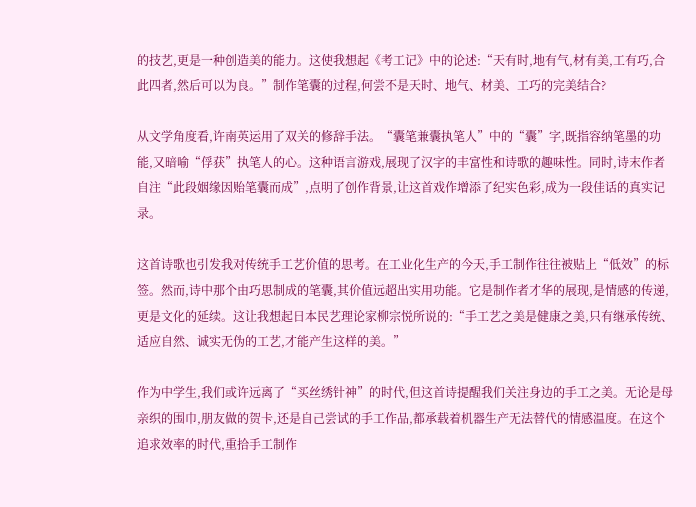的技艺,更是一种创造美的能力。这使我想起《考工记》中的论述:“天有时,地有气,材有美,工有巧,合此四者,然后可以为良。”制作笔囊的过程,何尝不是天时、地气、材美、工巧的完美结合?

从文学角度看,许南英运用了双关的修辞手法。“囊笔兼囊执笔人”中的“囊”字,既指容纳笔墨的功能,又暗喻“俘获”执笔人的心。这种语言游戏,展现了汉字的丰富性和诗歌的趣味性。同时,诗末作者自注“此段姻缘因贻笔囊而成”,点明了创作背景,让这首戏作增添了纪实色彩,成为一段佳话的真实记录。

这首诗歌也引发我对传统手工艺价值的思考。在工业化生产的今天,手工制作往往被贴上“低效”的标签。然而,诗中那个由巧思制成的笔囊,其价值远超出实用功能。它是制作者才华的展现,是情感的传递,更是文化的延续。这让我想起日本民艺理论家柳宗悦所说的:“手工艺之美是健康之美,只有继承传统、适应自然、诚实无伪的工艺,才能产生这样的美。”

作为中学生,我们或许远离了“买丝绣针神”的时代,但这首诗提醒我们关注身边的手工之美。无论是母亲织的围巾,朋友做的贺卡,还是自己尝试的手工作品,都承载着机器生产无法替代的情感温度。在这个追求效率的时代,重拾手工制作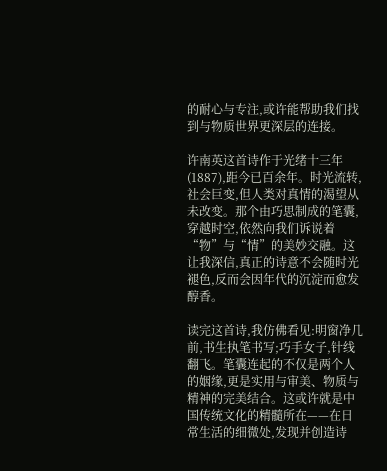的耐心与专注,或许能帮助我们找到与物质世界更深层的连接。

许南英这首诗作于光绪十三年(1887),距今已百余年。时光流转,社会巨变,但人类对真情的渴望从未改变。那个由巧思制成的笔囊,穿越时空,依然向我们诉说着“物”与“情”的美妙交融。这让我深信,真正的诗意不会随时光褪色,反而会因年代的沉淀而愈发醇香。

读完这首诗,我仿佛看见:明窗净几前,书生执笔书写;巧手女子,针线翻飞。笔囊连起的不仅是两个人的姻缘,更是实用与审美、物质与精神的完美结合。这或许就是中国传统文化的精髓所在——在日常生活的细微处,发现并创造诗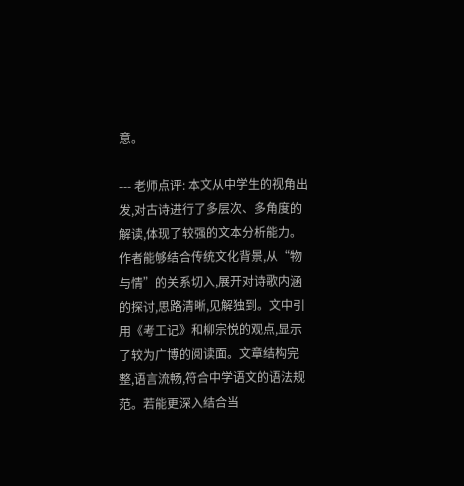意。

--- 老师点评: 本文从中学生的视角出发,对古诗进行了多层次、多角度的解读,体现了较强的文本分析能力。作者能够结合传统文化背景,从“物与情”的关系切入,展开对诗歌内涵的探讨,思路清晰,见解独到。文中引用《考工记》和柳宗悦的观点,显示了较为广博的阅读面。文章结构完整,语言流畅,符合中学语文的语法规范。若能更深入结合当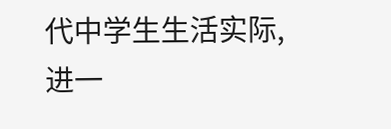代中学生生活实际,进一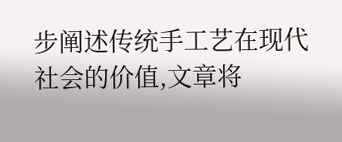步阐述传统手工艺在现代社会的价值,文章将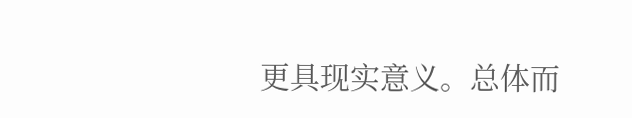更具现实意义。总体而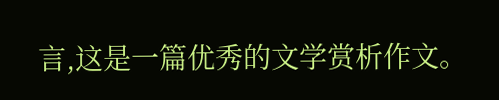言,这是一篇优秀的文学赏析作文。